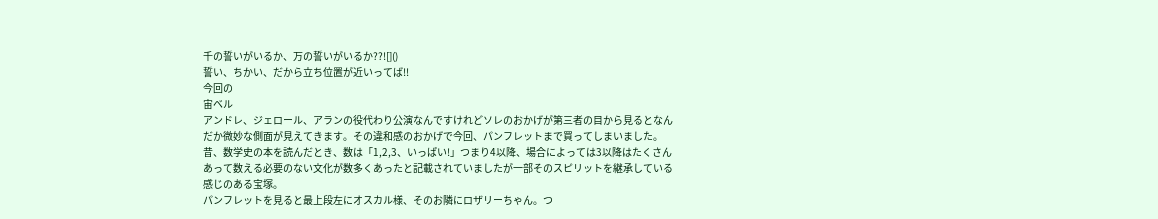千の誓いがいるか、万の誓いがいるか??![]()
誓い、ちかい、だから立ち位置が近いってば!!
今回の
宙ベル
アンドレ、ジェロール、アランの役代わり公演なんですけれどソレのおかげが第三者の目から見るとなんだか微妙な側面が見えてきます。その違和感のおかげで今回、パンフレットまで買ってしまいました。
昔、数学史の本を読んだとき、数は「1,2,3、いっぱい!」つまり4以降、場合によっては3以降はたくさんあって数える必要のない文化が数多くあったと記載されていましたが一部そのスピリットを継承している感じのある宝塚。
パンフレットを見ると最上段左にオスカル様、そのお隣にロザリーちゃん。つ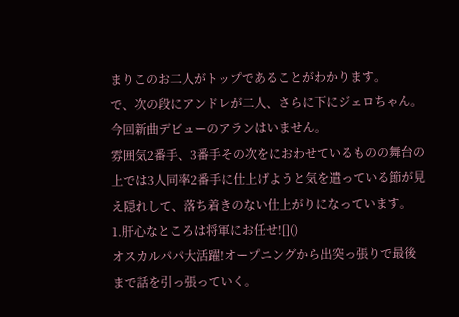まりこのお二人がトップであることがわかります。
で、次の段にアンドレが二人、さらに下にジェロちゃん。
今回新曲デビューのアランはいません。
雰囲気2番手、3番手その次をにおわせているものの舞台の上では3人同率2番手に仕上げようと気を遣っている節が見え隠れして、落ち着きのない仕上がりになっています。
1.肝心なところは将軍にお任せ![]()
オスカルパパ大活躍!オープニングから出突っ張りで最後まで話を引っ張っていく。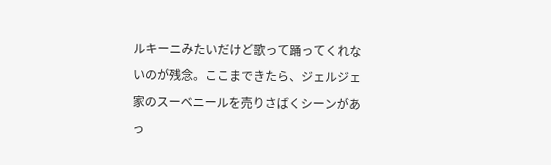ルキーニみたいだけど歌って踊ってくれないのが残念。ここまできたら、ジェルジェ家のスーベニールを売りさばくシーンがあっ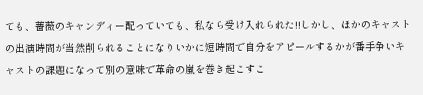ても、薔薇のキャンディー配っていても、私なら受け入れられた!!しかし、ほかのキャストの出演時間が当然削られることになりいかに短時間で自分をアピールするかが番手争いキャストの課題になって別の意味で革命の嵐を巻き起こすこ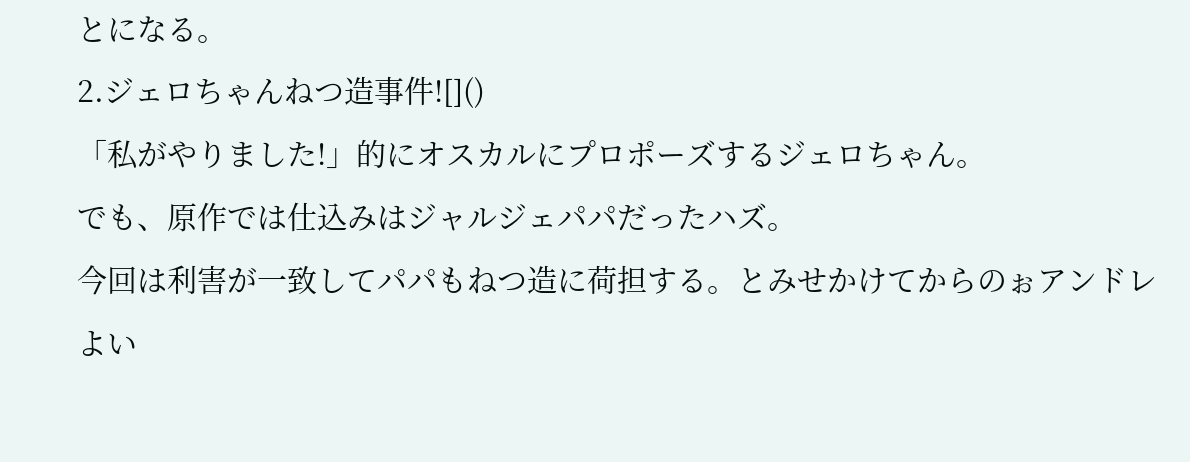とになる。
2.ジェロちゃんねつ造事件![]()
「私がやりました!」的にオスカルにプロポーズするジェロちゃん。
でも、原作では仕込みはジャルジェパパだったハズ。
今回は利害が一致してパパもねつ造に荷担する。とみせかけてからのぉアンドレよい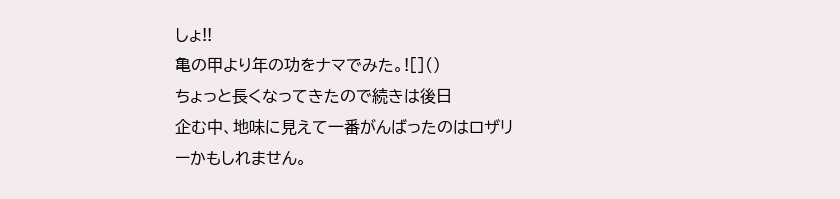しょ!!
亀の甲より年の功をナマでみた。![]()
ちょっと長くなってきたので続きは後日
企む中、地味に見えて一番がんばったのはロザリーかもしれません。